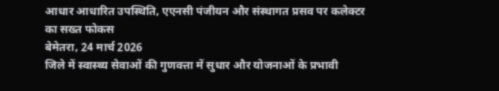आधार आधारित उपस्थिति, एएनसी पंजीयन और संस्थागत प्रसव पर कलेक्टर का सख्त फोकस
बेमेतरा, 24 मार्च 2026
जिले में स्वास्थ्य सेवाओं की गुणवत्ता में सुधार और योजनाओं के प्रभावी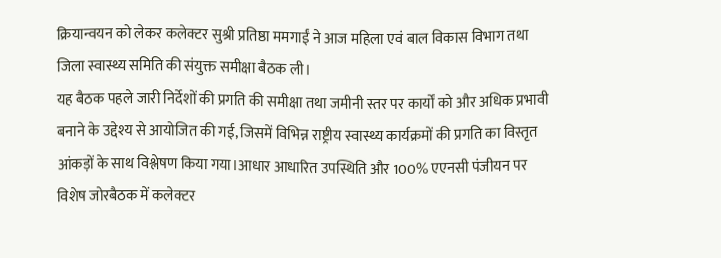क्रियान्वयन को लेकर कलेक्टर सुश्री प्रतिष्ठा ममगाईं ने आज महिला एवं बाल विकास विभाग तथा जिला स्वास्थ्य समिति की संयुक्त समीक्षा बैठक ली।
यह बैठक पहले जारी निर्देशों की प्रगति की समीक्षा तथा जमीनी स्तर पर कार्यों को और अधिक प्रभावी बनाने के उद्देश्य से आयोजित की गई, जिसमें विभिन्न राष्ट्रीय स्वास्थ्य कार्यक्रमों की प्रगति का विस्तृत आंकड़ों के साथ विश्लेषण किया गया।आधार आधारित उपस्थिति और 100% एएनसी पंजीयन पर विशेष जोरबैठक में कलेक्टर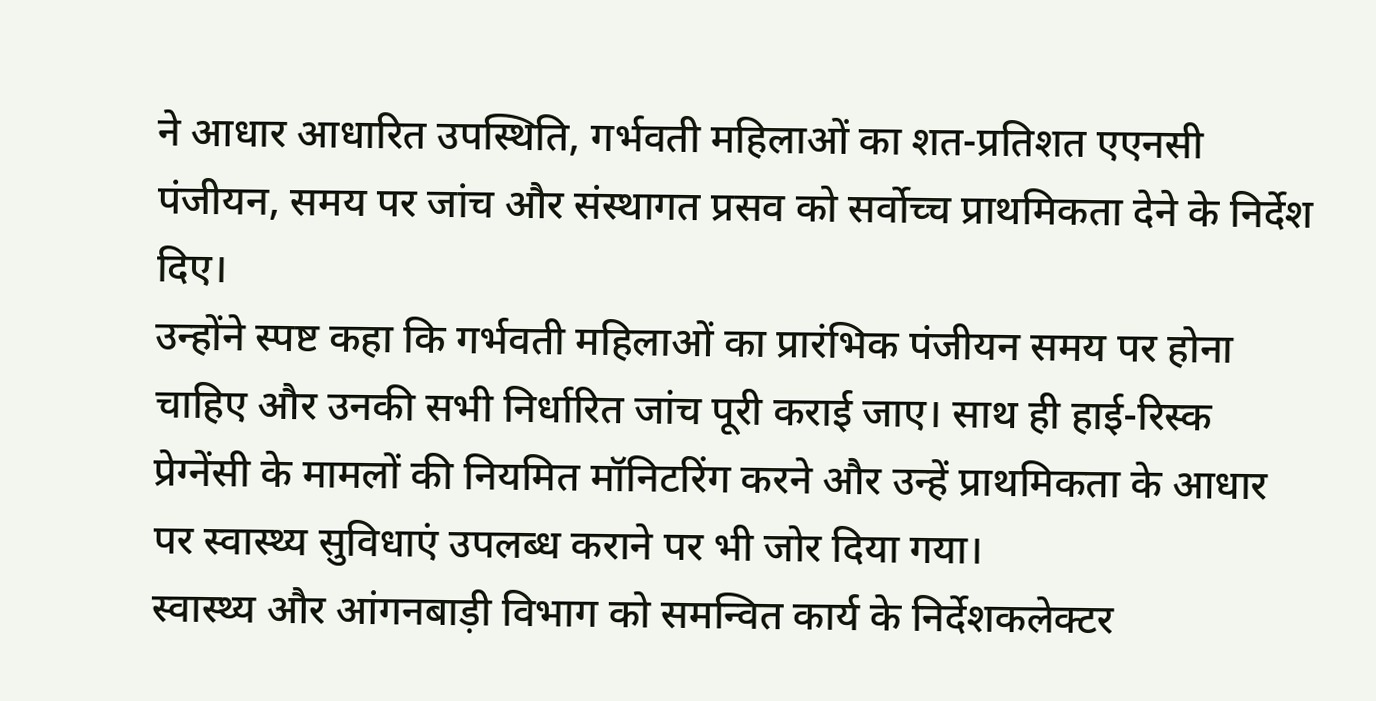ने आधार आधारित उपस्थिति, गर्भवती महिलाओं का शत-प्रतिशत एएनसी पंजीयन, समय पर जांच और संस्थागत प्रसव को सर्वोच्च प्राथमिकता देने के निर्देश दिए।
उन्होंने स्पष्ट कहा कि गर्भवती महिलाओं का प्रारंभिक पंजीयन समय पर होना चाहिए और उनकी सभी निर्धारित जांच पूरी कराई जाए। साथ ही हाई-रिस्क प्रेग्नेंसी के मामलों की नियमित मॉनिटरिंग करने और उन्हें प्राथमिकता के आधार पर स्वास्थ्य सुविधाएं उपलब्ध कराने पर भी जोर दिया गया।
स्वास्थ्य और आंगनबाड़ी विभाग को समन्वित कार्य के निर्देशकलेक्टर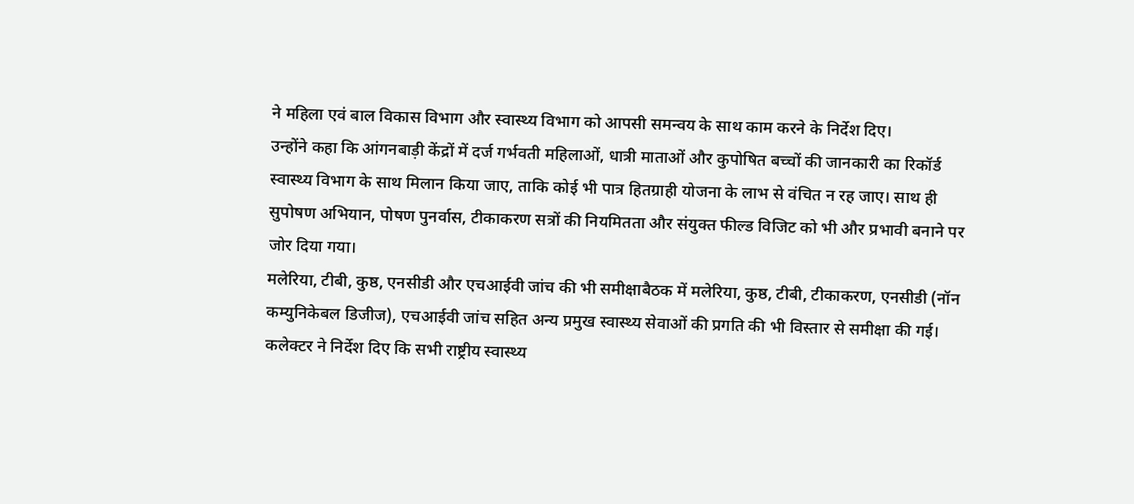ने महिला एवं बाल विकास विभाग और स्वास्थ्य विभाग को आपसी समन्वय के साथ काम करने के निर्देश दिए।
उन्होंने कहा कि आंगनबाड़ी केंद्रों में दर्ज गर्भवती महिलाओं, धात्री माताओं और कुपोषित बच्चों की जानकारी का रिकॉर्ड स्वास्थ्य विभाग के साथ मिलान किया जाए, ताकि कोई भी पात्र हितग्राही योजना के लाभ से वंचित न रह जाए। साथ ही सुपोषण अभियान, पोषण पुनर्वास, टीकाकरण सत्रों की नियमितता और संयुक्त फील्ड विजिट को भी और प्रभावी बनाने पर जोर दिया गया।
मलेरिया, टीबी, कुष्ठ, एनसीडी और एचआईवी जांच की भी समीक्षाबैठक में मलेरिया, कुष्ठ, टीबी, टीकाकरण, एनसीडी (नॉन कम्युनिकेबल डिजीज), एचआईवी जांच सहित अन्य प्रमुख स्वास्थ्य सेवाओं की प्रगति की भी विस्तार से समीक्षा की गई।
कलेक्टर ने निर्देश दिए कि सभी राष्ट्रीय स्वास्थ्य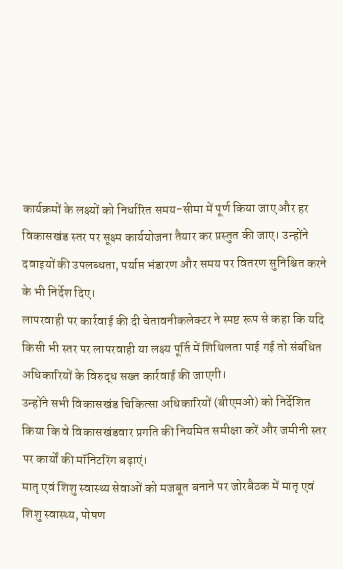कार्यक्रमों के लक्ष्यों को निर्धारित समय-सीमा में पूर्ण किया जाए और हर विकासखंड स्तर पर सूक्ष्म कार्ययोजना तैयार कर प्रस्तुत की जाए। उन्होंने दवाइयों की उपलब्धता, पर्याप्त भंडारण और समय पर वितरण सुनिश्चित करने के भी निर्देश दिए।
लापरवाही पर कार्रवाई की दी चेतावनीकलेक्टर ने स्पष्ट रूप से कहा कि यदि किसी भी स्तर पर लापरवाही या लक्ष्य पूर्ति में शिथिलता पाई गई तो संबंधित अधिकारियों के विरुद्ध सख्त कार्रवाई की जाएगी।
उन्होंने सभी विकासखंड चिकित्सा अधिकारियों (बीएमओ) को निर्देशित किया कि वे विकासखंडवार प्रगति की नियमित समीक्षा करें और जमीनी स्तर पर कार्यों की मॉनिटरिंग बढ़ाएं।
मातृ एवं शिशु स्वास्थ्य सेवाओं को मजबूत बनाने पर जोरबैठक में मातृ एवं शिशु स्वास्थ्य, पोषण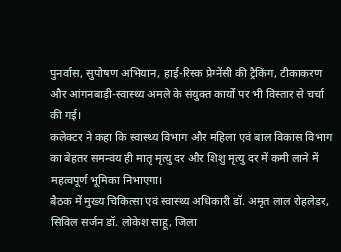पुनर्वास, सुपोषण अभियान, हाई-रिस्क प्रेग्नेंसी की ट्रैकिंग, टीकाकरण और आंगनबाड़ी-स्वास्थ्य अमले के संयुक्त कार्यों पर भी विस्तार से चर्चा की गई।
कलेक्टर ने कहा कि स्वास्थ्य विभाग और महिला एवं बाल विकास विभाग का बेहतर समन्वय ही मातृ मृत्यु दर और शिशु मृत्यु दर में कमी लाने में महत्वपूर्ण भूमिका निभाएगा।
बैठक में मुख्य चिकित्सा एवं स्वास्थ्य अधिकारी डॉ. अमृत लाल रोहलेडर, सिविल सर्जन डॉ. लोकेश साहू, जिला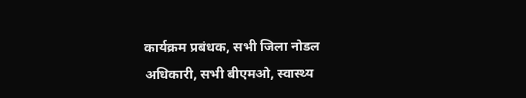कार्यक्रम प्रबंधक, सभी जिला नोडल अधिकारी, सभी बीएमओ, स्वास्थ्य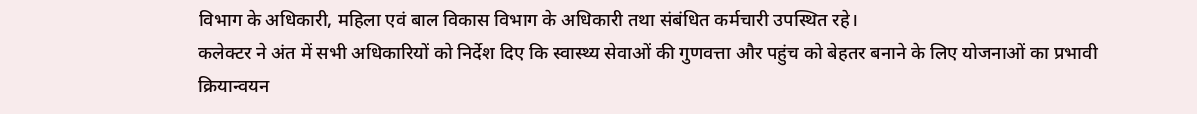विभाग के अधिकारी, महिला एवं बाल विकास विभाग के अधिकारी तथा संबंधित कर्मचारी उपस्थित रहे।
कलेक्टर ने अंत में सभी अधिकारियों को निर्देश दिए कि स्वास्थ्य सेवाओं की गुणवत्ता और पहुंच को बेहतर बनाने के लिए योजनाओं का प्रभावी क्रियान्वयन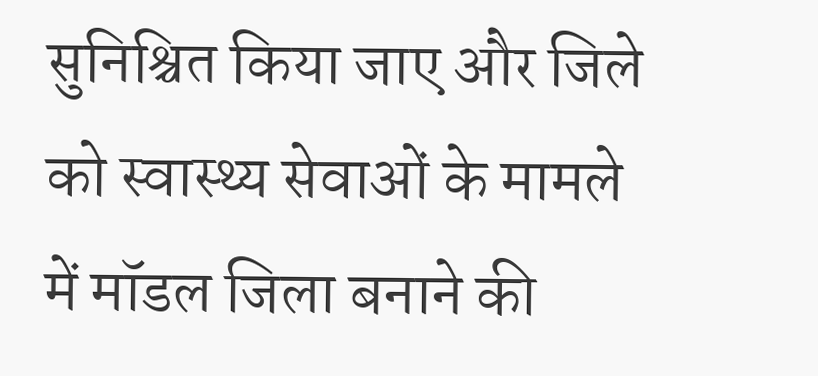सुनिश्चित किया जाए और जिले को स्वास्थ्य सेवाओं के मामले में मॉडल जिला बनाने की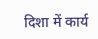दिशा में कार्य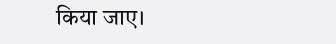किया जाए।